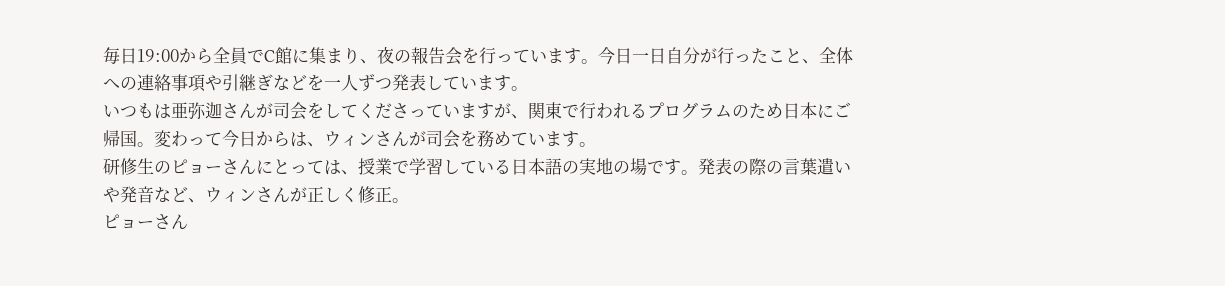毎日19:00から全員でC館に集まり、夜の報告会を行っています。今日一日自分が行ったこと、全体への連絡事項や引継ぎなどを一人ずつ発表しています。
いつもは亜弥迦さんが司会をしてくださっていますが、関東で行われるプログラムのため日本にご帰国。変わって今日からは、ウィンさんが司会を務めています。
研修生のピョーさんにとっては、授業で学習している日本語の実地の場です。発表の際の言葉遣いや発音など、ウィンさんが正しく修正。
ピョーさん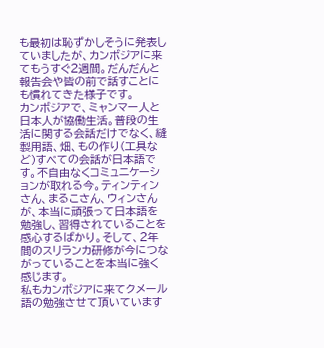も最初は恥ずかしそうに発表していましたが、カンボジアに来てもうすぐ2週間。だんだんと報告会や皆の前で話すことにも慣れてきた様子です。
カンボジアで、ミャンマー人と日本人が協働生活。普段の生活に関する会話だけでなく、縫製用語、畑、もの作り(工具など)すべての会話が日本語です。不自由なくコミュニケーションが取れる今。ティンティンさん、まるこさん、ウィンさんが、本当に頑張って日本語を勉強し、習得されていることを感心するばかり。そして、2年間のスリランカ研修が今につながっていることを本当に強く感じます。
私もカンボジアに来てクメール語の勉強させて頂いています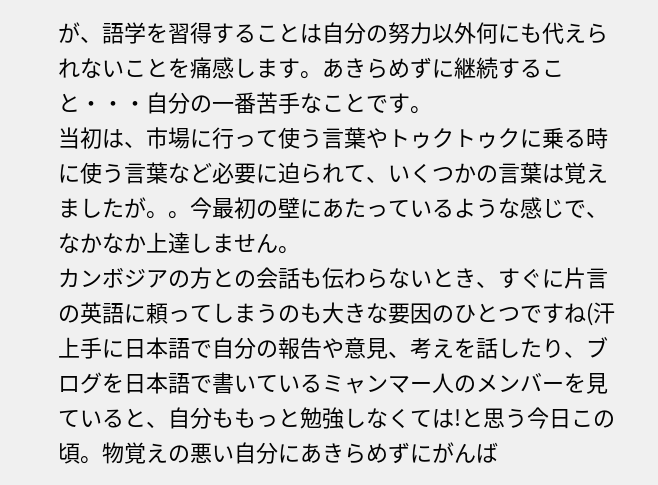が、語学を習得することは自分の努力以外何にも代えられないことを痛感します。あきらめずに継続すること・・・自分の一番苦手なことです。
当初は、市場に行って使う言葉やトゥクトゥクに乗る時に使う言葉など必要に迫られて、いくつかの言葉は覚えましたが。。今最初の壁にあたっているような感じで、なかなか上達しません。
カンボジアの方との会話も伝わらないとき、すぐに片言の英語に頼ってしまうのも大きな要因のひとつですね(汗
上手に日本語で自分の報告や意見、考えを話したり、ブログを日本語で書いているミャンマー人のメンバーを見ていると、自分ももっと勉強しなくては!と思う今日この頃。物覚えの悪い自分にあきらめずにがんば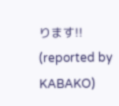ります!!
(reported by KABAKO)